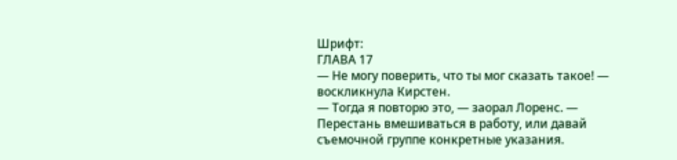Шрифт:
ГЛАВА 17
— Не могу поверить, что ты мог сказать такое! — воскликнула Кирстен.
— Тогда я повторю это, — заорал Лоренс. — Перестань вмешиваться в работу, или давай съемочной группе конкретные указания.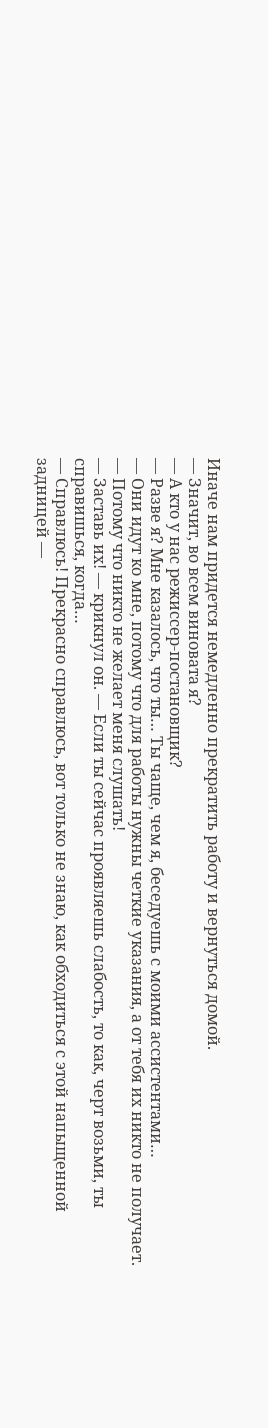Иначе нам придется немедленно прекратить работу и вернуться домой.
— Значит, во всем виновата я?
— А кто у нас режиссер-постановщик?
— Разве я? Мне казалось, что ты… Ты чаще, чем я, беседуешь с моими ассистентами…
— Они идут ко мне, потому что для работы нужны четкие указания, а от тебя их никто не получает.
— Потому что никто не желает меня слушать!
— Заставь их! — крикнул он. — Если ты сейчас проявляешь слабость, то как, черт возьми, ты справишься, когда…
— Справлюсь! Прекрасно справлюсь, вот только не знаю, как обходиться с этой напыщенной задницей —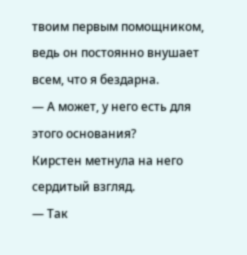твоим первым помощником, ведь он постоянно внушает всем, что я бездарна.
— А может, у него есть для этого основания?
Кирстен метнула на него сердитый взгляд.
— Так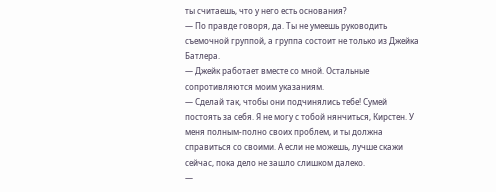ты считаешь, что у него есть основания?
— По правде говоря, да. Ты не умеешь руководить съемочной группой, а группа состоит не только из Джейка Батлера.
— Джейк работает вместе со мной. Остальные сопротивляются моим указаниям.
— Сделай так, чтобы они подчинялись тебе! Сумей постоять за себя. Я не могу с тобой нянчиться, Кирстен. У меня полным-полно своих проблем, и ты должна справиться со своими. А если не можешь, лучше скажи сейчас, пока дело не зашло слишком далеко.
—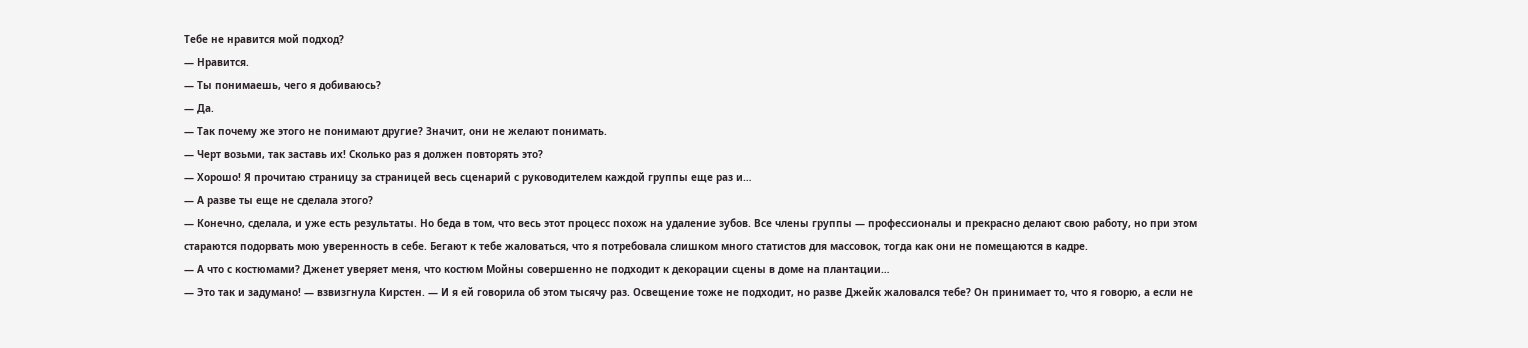Тебе не нравится мой подход?
— Нравится.
— Ты понимаешь, чего я добиваюсь?
— Да.
— Так почему же этого не понимают другие? Значит, они не желают понимать.
— Черт возьми, так заставь их! Сколько раз я должен повторять это?
— Хорошо! Я прочитаю страницу за страницей весь сценарий с руководителем каждой группы еще раз и…
— А разве ты еще не сделала этого?
— Конечно, сделала, и уже есть результаты. Но беда в том, что весь этот процесс похож на удаление зубов. Все члены группы — профессионалы и прекрасно делают свою работу, но при этом стараются подорвать мою уверенность в себе. Бегают к тебе жаловаться, что я потребовала слишком много статистов для массовок, тогда как они не помещаются в кадре.
— А что с костюмами? Дженет уверяет меня, что костюм Мойны совершенно не подходит к декорации сцены в доме на плантации…
— Это так и задумано! — взвизгнула Кирстен. — И я ей говорила об этом тысячу раз. Освещение тоже не подходит, но разве Джейк жаловался тебе? Он принимает то, что я говорю, а если не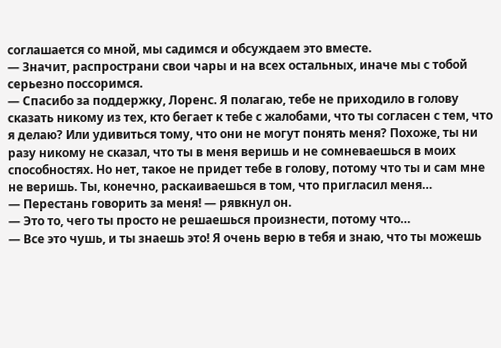соглашается со мной, мы садимся и обсуждаем это вместе.
— Значит, распространи свои чары и на всех остальных, иначе мы с тобой серьезно поссоримся.
— Спасибо за поддержку, Лоренс. Я полагаю, тебе не приходило в голову сказать никому из тех, кто бегает к тебе с жалобами, что ты согласен с тем, что я делаю? Или удивиться тому, что они не могут понять меня? Похоже, ты ни разу никому не сказал, что ты в меня веришь и не сомневаешься в моих способностях. Но нет, такое не придет тебе в голову, потому что ты и сам мне не веришь. Ты, конечно, раскаиваешься в том, что пригласил меня…
— Перестань говорить за меня! — рявкнул он.
— Это то, чего ты просто не решаешься произнести, потому что…
— Все это чушь, и ты знаешь это! Я очень верю в тебя и знаю, что ты можешь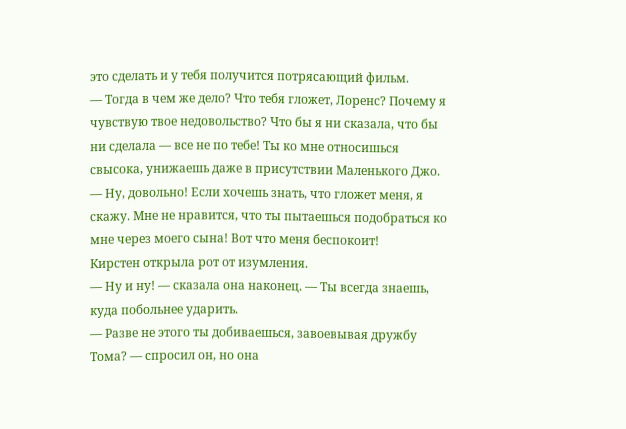это сделать и у тебя получится потрясающий фильм.
— Тогда в чем же дело? Что тебя гложет, Лоренс? Почему я чувствую твое недовольство? Что бы я ни сказала, что бы ни сделала — все не по тебе! Ты ко мне относишься свысока, унижаешь даже в присутствии Маленького Джо.
— Ну, довольно! Если хочешь знать, что гложет меня, я скажу. Мне не нравится, что ты пытаешься подобраться ко мне через моего сына! Вот что меня беспокоит!
Кирстен открыла рот от изумления.
— Ну и ну! — сказала она наконец. — Ты всегда знаешь, куда побольнее ударить.
— Разве не этого ты добиваешься, завоевывая дружбу Тома? — спросил он, но она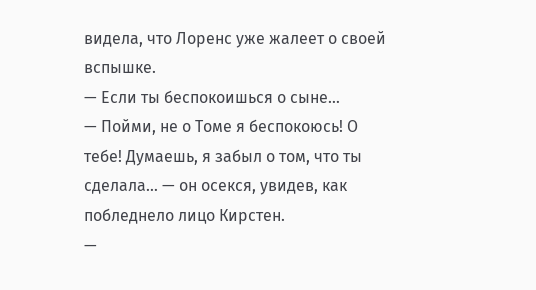видела, что Лоренс уже жалеет о своей вспышке.
— Если ты беспокоишься о сыне…
— Пойми, не о Томе я беспокоюсь! О тебе! Думаешь, я забыл о том, что ты сделала… — он осекся, увидев, как побледнело лицо Кирстен.
—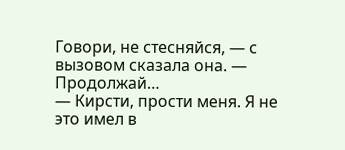Говори, не стесняйся, — с вызовом сказала она. — Продолжай…
— Кирсти, прости меня. Я не это имел в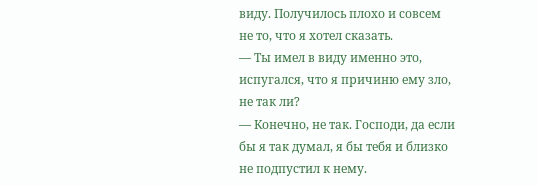виду. Получилось плохо и совсем не то, что я хотел сказать.
— Ты имел в виду именно это, испугался, что я причиню ему зло, не так ли?
— Конечно, не так. Господи, да если бы я так думал, я бы тебя и близко не подпустил к нему.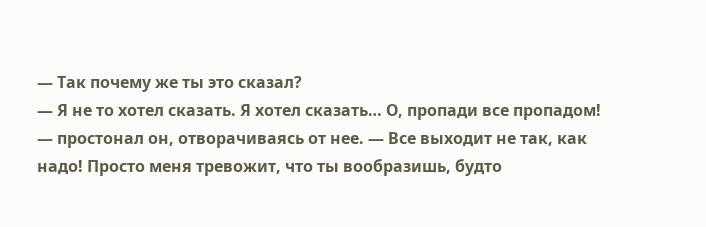— Так почему же ты это сказал?
— Я не то хотел сказать. Я хотел сказать… О, пропади все пропадом! — простонал он, отворачиваясь от нее. — Все выходит не так, как надо! Просто меня тревожит, что ты вообразишь, будто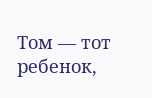Том — тот ребенок,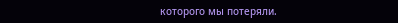которого мы потеряли.